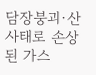담장붕괴·산사태로 손상된 가스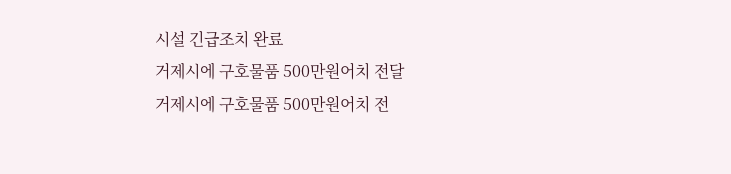시설 긴급조치 완료
거제시에 구호물품 500만원어치 전달
거제시에 구호물품 500만원어치 전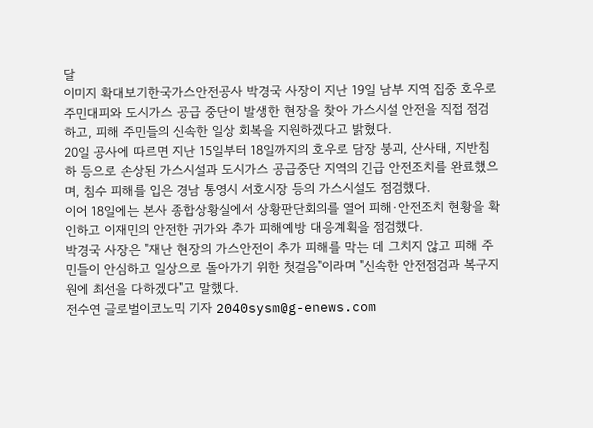달
이미지 확대보기한국가스안전공사 박경국 사장이 지난 19일 남부 지역 집중 호우로 주민대피와 도시가스 공급 중단이 발생한 현장을 찾아 가스시설 안전을 직접 점검하고, 피해 주민들의 신속한 일상 회복을 지원하겠다고 밝혔다.
20일 공사에 따르면 지난 15일부터 18일까지의 호우로 담장 붕괴, 산사태, 지반침하 등으로 손상된 가스시설과 도시가스 공급중단 지역의 긴급 안전조치를 완료했으며, 침수 피해를 입은 경남 통영시 서호시장 등의 가스시설도 점검했다.
이어 18일에는 본사 종합상황실에서 상황판단회의를 열어 피해·안전조치 현황을 확인하고 이재민의 안전한 귀가와 추가 피해예방 대응계획을 점검했다.
박경국 사장은 "재난 현장의 가스안전이 추가 피해를 막는 데 그치지 않고 피해 주민들이 안심하고 일상으로 돌아가기 위한 첫걸음"이라며 "신속한 안전점검과 복구지원에 최선을 다하겠다"고 말했다.
전수연 글로벌이코노믹 기자 2040sysm@g-enews.com